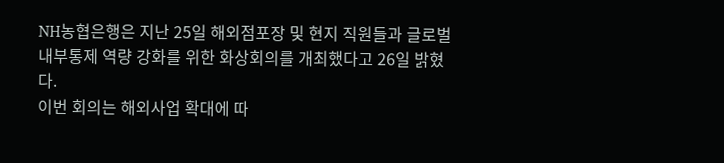NH농협은행은 지난 25일 해외점포장 및 현지 직원들과 글로벌 내부통제 역량 강화를 위한 화상회의를 개최했다고 26일 밝혔다.
이번 회의는 해외사업 확대에 따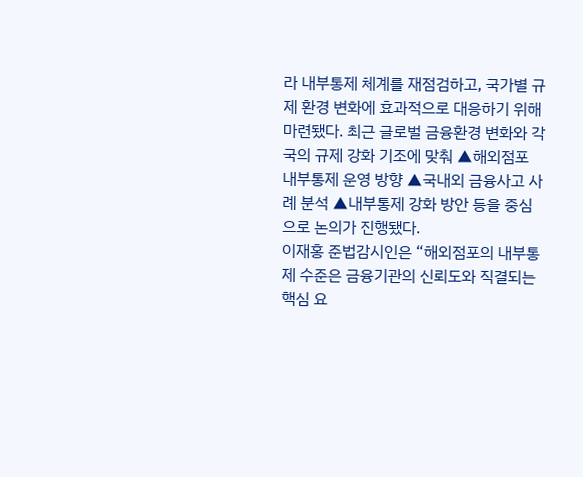라 내부통제 체계를 재점검하고, 국가별 규제 환경 변화에 효과적으로 대응하기 위해 마련됐다. 최근 글로벌 금융환경 변화와 각국의 규제 강화 기조에 맞춰 ▲해외점포 내부통제 운영 방향 ▲국내외 금융사고 사례 분석 ▲내부통제 강화 방안 등을 중심으로 논의가 진행됐다.
이재홍 준법감시인은 “해외점포의 내부통제 수준은 금융기관의 신뢰도와 직결되는 핵심 요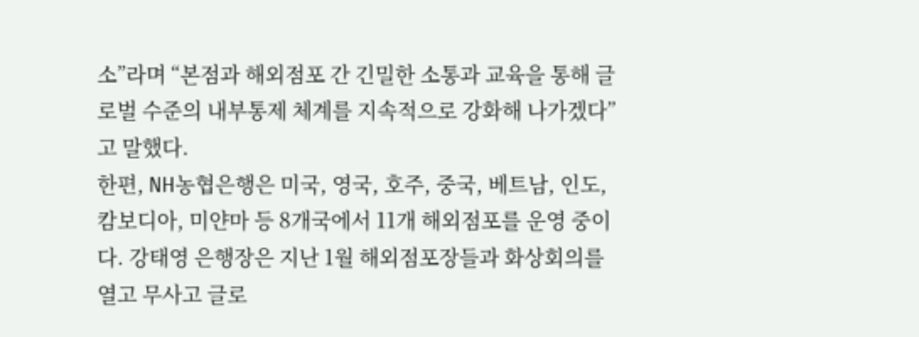소”라며 “본점과 해외점포 간 긴밀한 소통과 교육을 통해 글로벌 수준의 내부통제 체계를 지속적으로 강화해 나가겠다”고 말했다.
한편, NH농협은행은 미국, 영국, 호주, 중국, 베트남, 인도, 캄보디아, 미얀마 등 8개국에서 11개 해외점포를 운영 중이다. 강태영 은행장은 지난 1월 해외점포장들과 화상회의를 열고 무사고 글로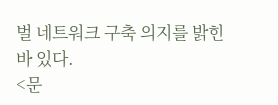벌 네트워크 구축 의지를 밝힌 바 있다.
<문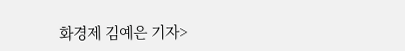화경제 김예은 기자>